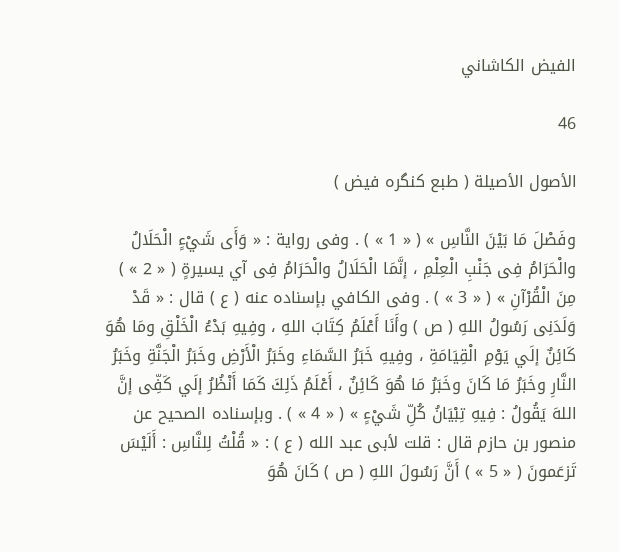الفيض الكاشاني

46

الأصول الأصيلة ( طبع كنگره فيض )

وفَصْلَ مَا بَيْنَ النَّاسِ » ( « 1 » ) . وفى رواية : « وَأَى شَيْءٍ الْحَلَالُ والْحَرَامُ فِى جَنْبِ الْعِلْمِ ، إنَّمَا الْحَلَالُ والْحَرَامُ فِى آي يسيرةٍ ( « 2 » ) مِنَ الْقُرْآنِ » ( « 3 » ) . وفى الكافي بإسناده عنه ( ع ) قال : « قَدْ وَلَدَنِى رَسُولُ اللهِ ( ص ) وأَنَا أَعْلَمُ كِتَابَ اللهِ ، وفِيهِ بَدْءُ الْخَلْقِ ومَا هُوَ كَائِنٌ إلَي يَوْمِ الْقِيَامَةِ ، وفِيهِ خَبَرُ السَّمَاءِ وخَبَرُ الْأَرْضِ وخَبَرُ الْجَنَّةِ وخَبَرُ النَّارِ وخَبَرُ مَا كَانَ وخَبَرُ مَا هُوَ كَائِنٌ ، أَعْلَمُ ذَلِكَ كَمَا أَنْظُرُ إلَي كَفِّى إنَّ اللهَ يَقُولُ : فِيهِ تِبْيَانُ كُلِّ شَيْءٍ » ( « 4 » ) . وبإسناده الصحيح عن منصور بن حازم قال : قلت لأبى عبد الله ( ع ) : « قُلْتُ لِلنَّاسِ : أَلَيْسَ تَزعَمونَ ( « 5 » ) أَنَّ رَسُولَ اللهِ ( ص ) كَانَ هُوَ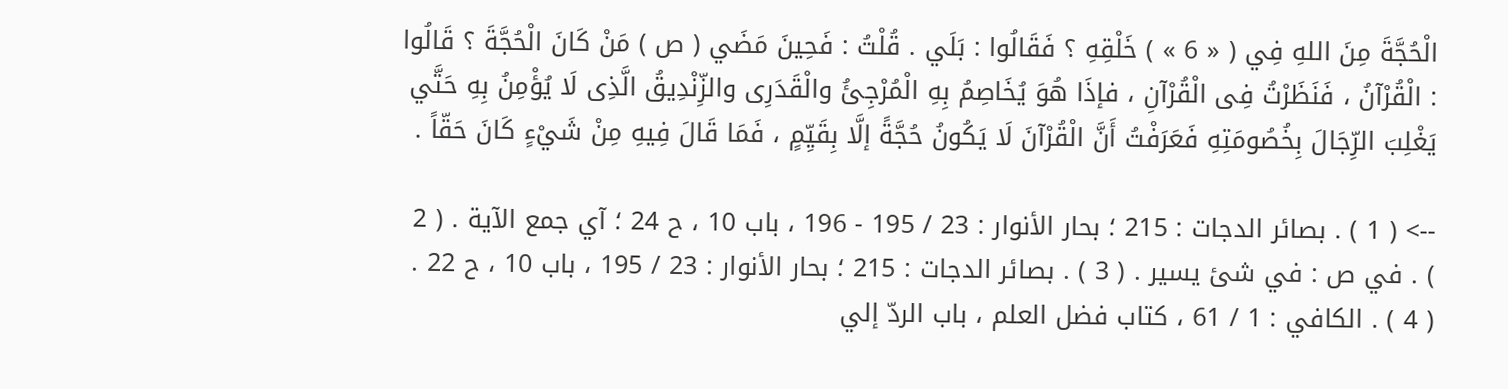الْحُجَّةَ مِنَ اللهِ فِي ( « 6 » ) خَلْقِهِ ؟ فَقَالُوا : بَلَي . قُلْتُ : فَحِينَ مَضَي ( ص ) مَنْ كَانَ الْحُجَّةَ ؟ قَالُوا : الْقُرْآنُ ، فَنَظَرْتُ فِى الْقُرْآنِ ، فإذَا هُوَ يُخَاصِمُ بِهِ الْمُرْجِئُ والْقَدَرِى والزِّنْدِيقُ الَّذِى لَا يُؤْمِنُ بِهِ حَتَّي يَغْلِبَ الرِّجَالَ بِخُصُومَتِهِ فَعَرَفْتُ أَنَّ الْقُرْآنَ لَا يَكُونُ حُجَّةً إلَّا بِقَيِّمٍ ، فَمَا قَالَ فِيهِ مِنْ شَيْءٍ كَانَ حَقّاً .

--> ( 1 ) . بصائر الدجات : 215 ؛ بحار الأنوار : 23 / 195 - 196 ، باب 10 ، ح 24 ؛ آي جمع الآية . ( 2 ) . في ص : في شئ يسير . ( 3 ) . بصائر الدجات : 215 ؛ بحار الأنوار : 23 / 195 ، باب 10 ، ح 22 . ( 4 ) . الكافي : 1 / 61 ، كتاب فضل العلم ، باب الردّ إلي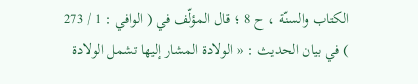الكتاب والسنّة ، ح 8 ؛ قال المؤلّف في ( الوافي : 1 / 273 ) في بيان الحديث : « الولادة المشار إليها تشمل الولادة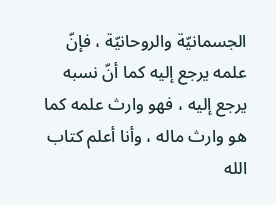الجسمانيّة والروحانيّة ، فإنّ علمه يرجع إليه كما أنّ نسبه يرجع إليه ، فهو وارث علمه كما هو وارث ماله ، وأنا أعلم كتاب الله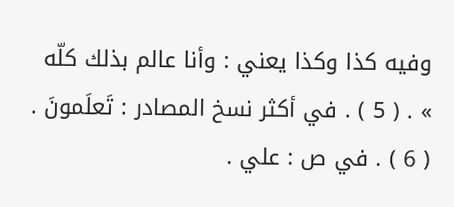وفيه كذا وكذا يعني : وأنا عالم بذلك كلّه » . ( 5 ) . في أكثر نسخ المصادر : تَعلَمونَ . ( 6 ) . في ص : علي .